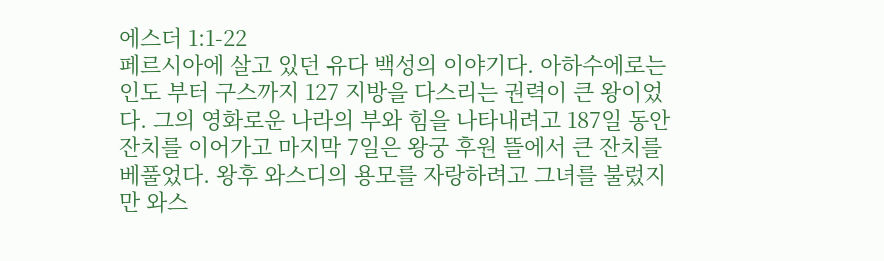에스더 1:1-22
페르시아에 살고 있던 유다 백성의 이야기다. 아하수에로는 인도 부터 구스까지 127 지방을 다스리는 권력이 큰 왕이었다. 그의 영화로운 나라의 부와 힘을 나타내려고 187일 동안 잔치를 이어가고 마지막 7일은 왕궁 후원 뜰에서 큰 잔치를 베풀었다. 왕후 와스디의 용모를 자랑하려고 그녀를 불렀지만 와스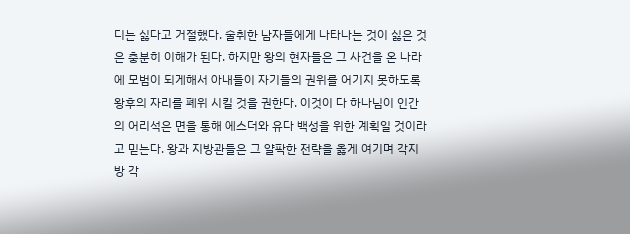디는 싫다고 거절했다. 술취한 남자들에게 나타나는 것이 싫은 것은 충분히 이해가 된다. 하지만 왕의 현자들은 그 사건을 온 나라에 모범이 되게해서 아내들이 자기들의 권위를 어기지 못하도록 왕후의 자리를 폐위 시킬 것을 권한다. 이것이 다 하나님이 인간의 어리석은 면을 통해 에스더와 유다 백성을 위한 계획일 것이라고 믿는다. 왕과 지방관들은 그 얄팍한 전략을 옳게 여기며 각지방 각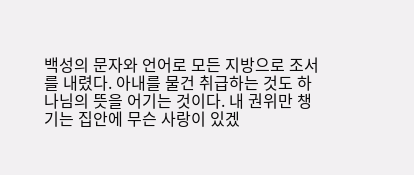백성의 문자와 언어로 모든 지방으로 조서를 내렸다. 아내를 물건 취급하는 것도 하나님의 뜻을 어기는 것이다. 내 권위만 챙기는 집안에 무슨 사랑이 있겠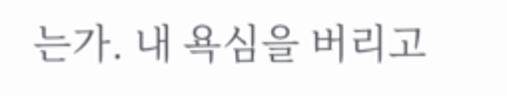는가. 내 욕심을 버리고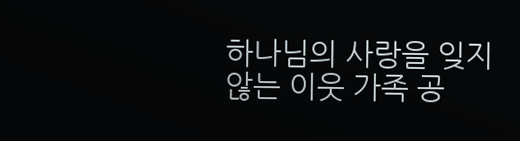하나님의 사랑을 잊지 않는 이웃 가족 공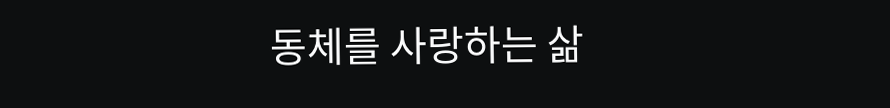동체를 사랑하는 삶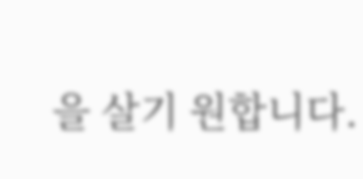을 살기 원합니다.